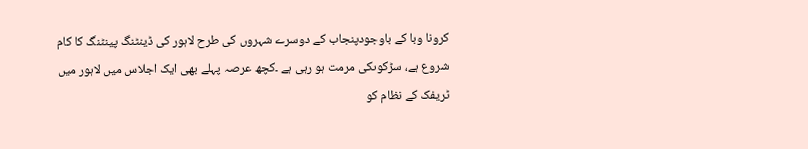کرونا وبا کے باوجودپنجاب کے دوسرے شہروں کی طرح لاہور کی ڈینٹنگ پینٹنگ کا کام شروع ہے، سڑکوںکی مرمت ہو رہی ہے ۔کچھ عرصہ پہلے بھی ایک اجلاس میں لاہور میں ٹریفک کے نظام کو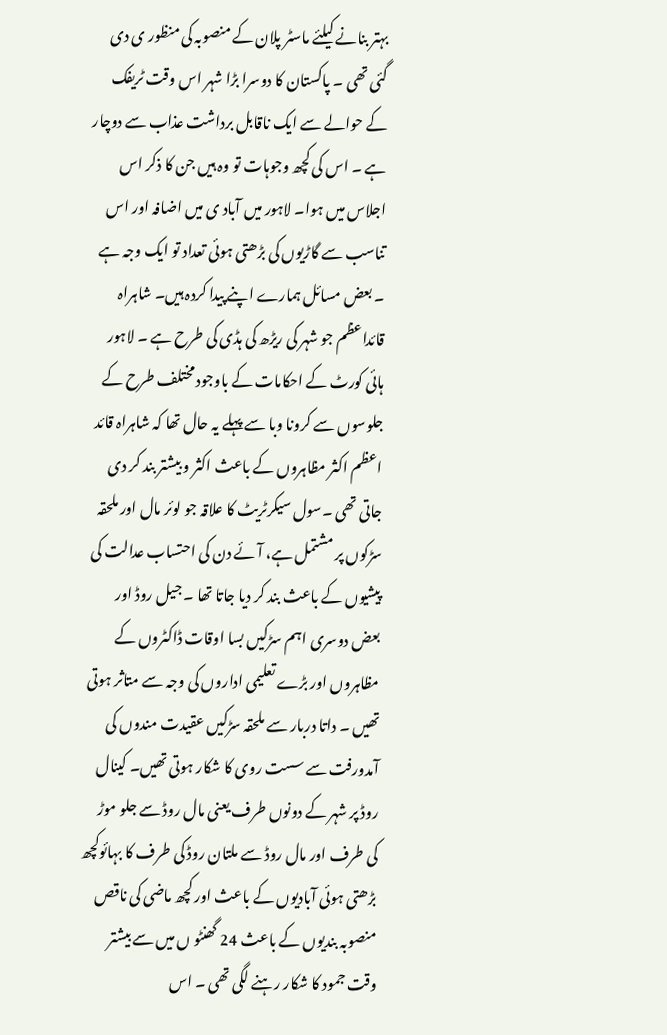بہتر بنانے کیلئے ماسٹر پلان کے منصوبہ کی منظور ی دی گئی تھی ۔ پاکستان کا دوسرا بڑا شہر اس وقت ٹریفک کے حوالے سے ایک ناقابل برداشت عذاب سے دوچار ہے ۔ اس کی کچھ وجوہات تو وہ ہیں جن کا ذکر اس اجلاس میں ہوا۔ لاہور میں آباد ی میں اضافہ اور اس تناسب سے گاڑیوں کی بڑھتی ہوئی تعداد تو ایک وجہ ہے ۔ بعض مسائل ہمارے اپنے پیدا کردہ ہیں۔ شاہراہ قائداعظم جو شہر کی ریڑھ کی ہڈی کی طرح ہے ۔ لاہور ہائی کورٹ کے احکامات کے باوجود مختلف طرح کے جلوسوں سے کرونا وبا سے پہلے یہ حال تھا کہ شاہراہ قائد اعظم اکثر مظاہروں کے باعث اکثر و بیشتر بند کر دی جاتی تھی ۔سول سیکرٹریٹ کا علاقہ جو لوئر مال اور ملحقہ سڑکوں پر مشتمل ہے، آئے دن کی احتساب عدالت کی پیشیوں کے باعث بند کر دیا جاتا تھا ۔ جیل روڈ اور بعض دوسری اہم سڑکیں بسا اوقات ڈاکٹروں کے مظاہروں اور بڑے تعلیمی اداروں کی وجہ سے متاثر ہوتی تھیں ۔ داتا دربار سے ملحقہ سڑکیں عقیدت مندوں کی آمدورفت سے سست روی کا شکار ہوتی تھیں۔ کینال روڈ پر شہر کے دونوں طرف یعنی مال روڈ سے جلو موڑ کی طرف اور مال روڈ سے ملتان روڈ کی طرف کا بہائوکچھ بڑھتی ہوئی آبادیوں کے باعث اور کچھ ماضی کی ناقص منصوبہ بندیوں کے باعث 24 گھنٹو ں میں سے بیشتر وقت جمود کا شکار رہنے لگی تھی ۔ اس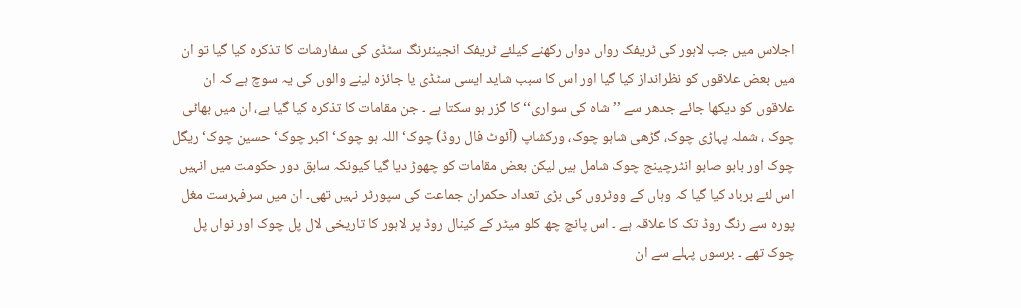اجلاس میں جب لاہور کی ٹریفک رواں دواں رکھنے کیلئے ٹریفک انجینئرنگ سٹڈی کی سفارشات کا تذکرہ کیا گیا تو ان میں بعض علاقوں کو نظرانداز کیا گیا اور اس کا سبب شاید ایسی سٹڈی یا جائزہ لینے والوں کی یہ سوچ ہے کہ ان علاقوں کو دیکھا جائے جدھر سے ’’شاہ کی سواری‘‘ کا گزر ہو سکتا ہے ۔ جن مقامات کا تذکرہ کیا گیا ہے، ان میں بھاٹی چوک ، شملہ پہاڑی چوک، گڑھی شاہو چوک، ورکشاپ (آئوٹ فال روڈ) چوک‘ اللہ ہو چوک‘ اکبر چوک‘ حسین چوک‘ ریگل چوک اور بابو صابو انٹرچینج چوک شامل ہیں لیکن بعض مقامات کو چھوڑ دیا گیا کیونکہ سابق دور حکومت میں انہیں اس لئے برباد کیا گیا کہ وہاں کے ووٹروں کی بڑی تعداد حکمران جماعت کی سپورٹر نہیں تھی۔ ان میں سرفہرست مغل پورہ سے رنگ روڈ تک کا علاقہ ہے ۔ اس پانچ چھ کلو میٹر کے کینال روڈ پر لاہور کا تاریخی لال پل چوک اور نواں پل چوک تھے ۔ برسوں پہلے سے ان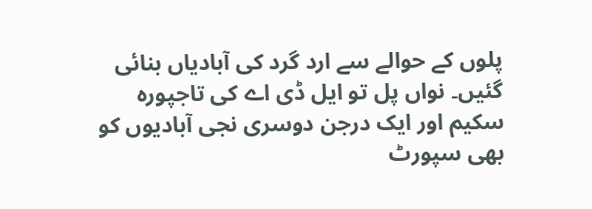پلوں کے حوالے سے ارد گرد کی آبادیاں بنائی گئیں۔ نواں پل تو ایل ڈی اے کی تاجپورہ سکیم اور ایک درجن دوسری نجی آبادیوں کو بھی سپورٹ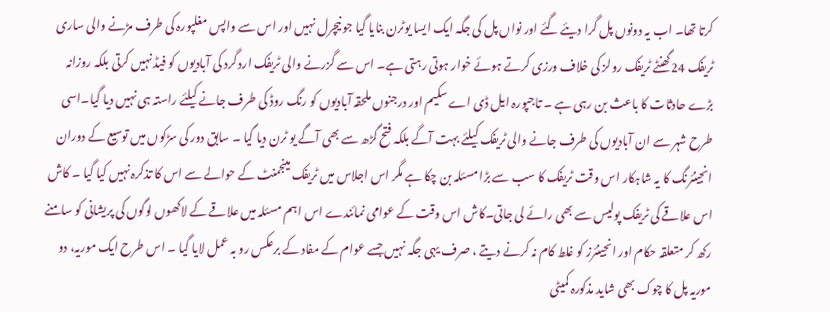کرتا تھا۔ اب یہ دونوں پل گرا دیئے گئے اور نواں پل کی جگہ ایک ایسا یوٹرن بنایا گیا جو نیچرل نہیں اور اس سے واپس مغلپورہ کی طرف مڑنے والی ساری ٹریفک 24گھنٹے ٹریفک رولز کی خلاف ورزی کرتے ہوئے خوار ہوتی رہتی ہے۔ اس سے گزرنے والی ٹریفک ارد گرد کی آبادیوں کو فیڈ نہیں کرتی بلکہ روزانہ بڑے حادثات کا باعث بن رہی ہے ۔ تاجپورہ ایل ڈی اے سکیم اور درجنوں ملحقہ آبادیوں کو رنگ روڈ کی طرف جانے کیلئے راستہ ہی نہیں دیا گیا۔اسی طرح شہر سے ان آبادیوں کی طرف جانے والی ٹریفک کیلئے بہت آگے بلکہ فتح گڑھ سے بھی آگے یو ٹرن دیا گیا ۔ سابق دور کی سڑکوں میں توسیع کے دوران انجینئرنگ کا یہ شاہکار اس وقت ٹریفک کا سب سے بڑا مسئلہ بن چکا ہے مگر اس اجلاس میں ٹریفک مینجمنٹ کے حوالے سے اس کا تذکرہ نہیں کیا گیا ۔ کاش اس علاقے کی ٹریفک پولیس سے بھی رائے لی جاتی۔کاش اس وقت کے عوامی نمائندے اس اہم مسئلہ میں علاقے کے لاکھوں لوگوں کی پریشانی کو سامنے رکھ کر متعلقہ حکام اور انجینئرز کو غلط کام نہ کرنے دیتے ، صرف یہی جگہ نہیں جسے عوام کے مفاد کے برعکس رو بہ عمل لایا گیا ۔ اس طرح ایک موریہ، دو موریہ پل کا چوک بھی شاید مذکورہ کمیٹی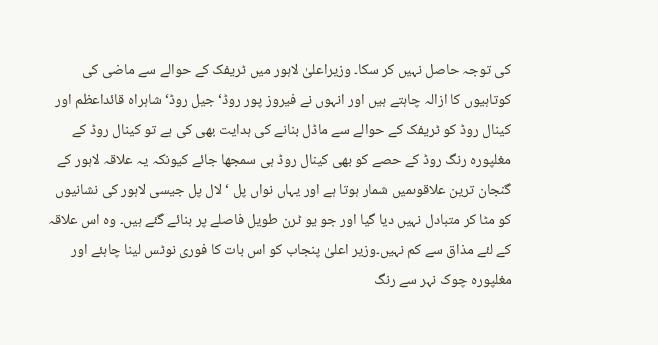کی توجہ حاصل نہیں کر سکا۔ وزیراعلیٰ لاہور میں ٹریفک کے حوالے سے ماضی کی کوتاہیوں کا ازالہ چاہتے ہیں اور انہوں نے فیروز پور روڈ‘ جیل روڈ‘ شاہراہ قائداعظم اور کینال روڈ کو ٹریفک کے حوالے سے ماڈل بنانے کی ہدایت بھی کی ہے تو کینال روڈ کے مغلپورہ رنگ روڈ کے حصے کو بھی کینال روڈ ہی سمجھا جائے کیونکہ یہ علاقہ لاہور کے گنجان ترین علاقوںمیں شمار ہوتا ہے اور یہاں نواں پل ‘ لال پل جیسی لاہور کی نشانیوں کو مٹا کر متبادل نہیں دیا گیا اور جو یو ٹرن طویل فاصلے پر بنائے گئے ہیں۔ وہ اس علاقہ کے لئے مذاق سے کم نہیں۔وزیر اعلیٰ پنجاب کو اس بات کا فوری نوٹس لینا چاہئے اور مغلپورہ چوک نہر سے رنگ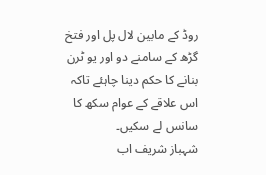روڈ کے مابین لال پل اور فتخ گڑھ کے سامنے دو اور یو ٹرن بنانے کا حکم دینا چاہئے تاکہ اس علاقے کے عوام سکھ کا سانس لے سکیں۔
شہباز شریف اب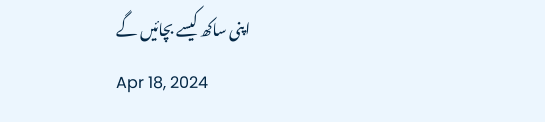اپنی ساکھ کیسے بچائیں گے
Apr 18, 2024